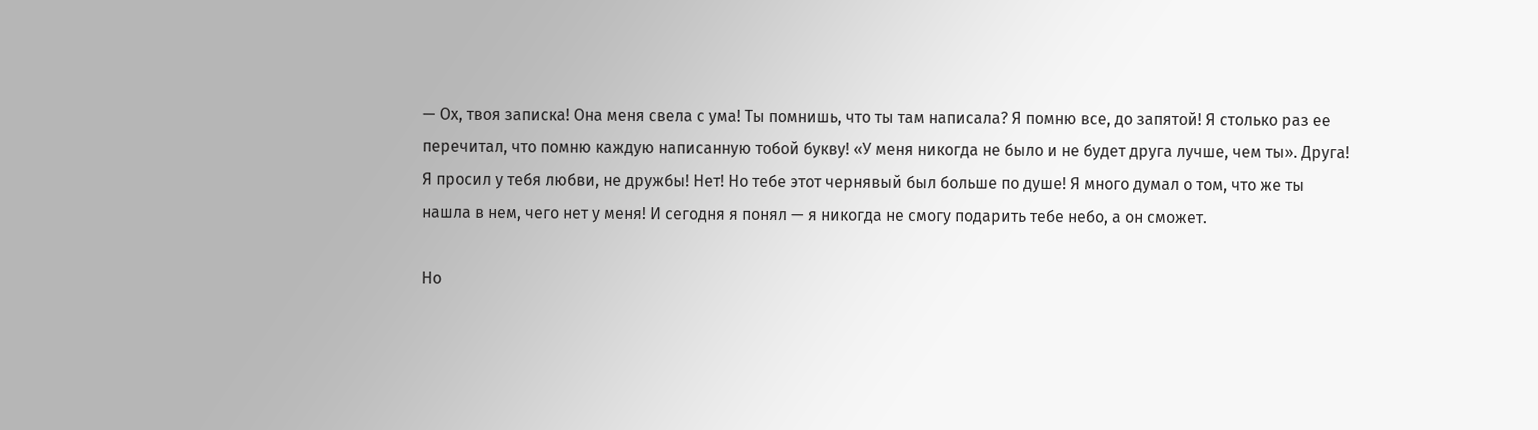— Ох, твоя записка! Она меня свела с ума! Ты помнишь, что ты там написала? Я помню все, до запятой! Я столько раз ее перечитал, что помню каждую написанную тобой букву! «У меня никогда не было и не будет друга лучше, чем ты». Друга! Я просил у тебя любви, не дружбы! Нет! Но тебе этот чернявый был больше по душе! Я много думал о том, что же ты нашла в нем, чего нет у меня! И сегодня я понял — я никогда не смогу подарить тебе небо, а он сможет.

Но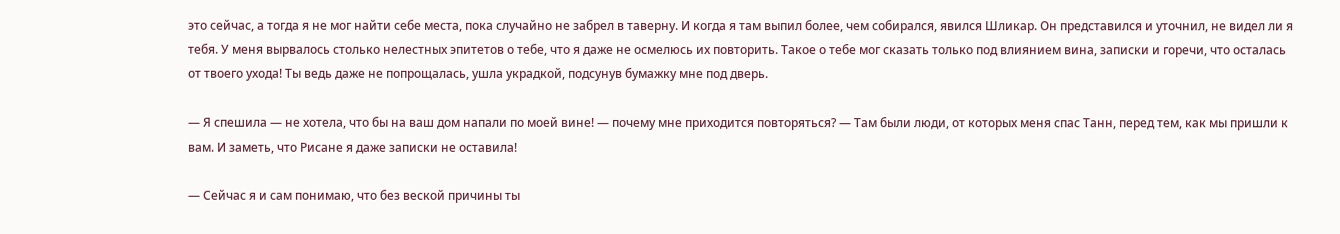это сейчас, а тогда я не мог найти себе места, пока случайно не забрел в таверну. И когда я там выпил более, чем собирался, явился Шликар. Он представился и уточнил, не видел ли я тебя. У меня вырвалось столько нелестных эпитетов о тебе, что я даже не осмелюсь их повторить. Такое о тебе мог сказать только под влиянием вина, записки и горечи, что осталась от твоего ухода! Ты ведь даже не попрощалась, ушла украдкой, подсунув бумажку мне под дверь.

— Я спешила — не хотела, что бы на ваш дом напали по моей вине! — почему мне приходится повторяться? — Там были люди, от которых меня спас Танн, перед тем, как мы пришли к вам. И заметь, что Рисане я даже записки не оставила!

— Сейчас я и сам понимаю, что без веской причины ты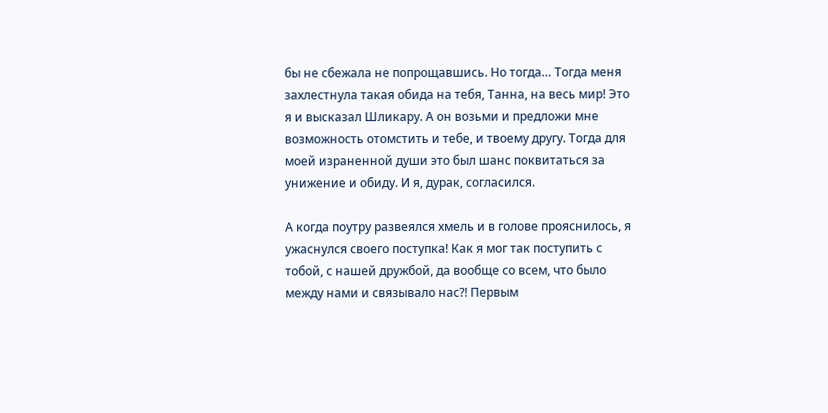бы не сбежала не попрощавшись. Но тогда… Тогда меня захлестнула такая обида на тебя, Танна, на весь мир! Это я и высказал Шликару. А он возьми и предложи мне возможность отомстить и тебе, и твоему другу. Тогда для моей израненной души это был шанс поквитаться за унижение и обиду. И я, дурак, согласился.

А когда поутру развеялся хмель и в голове прояснилось, я ужаснулся своего поступка! Как я мог так поступить с тобой, с нашей дружбой, да вообще со всем, что было между нами и связывало нас?! Первым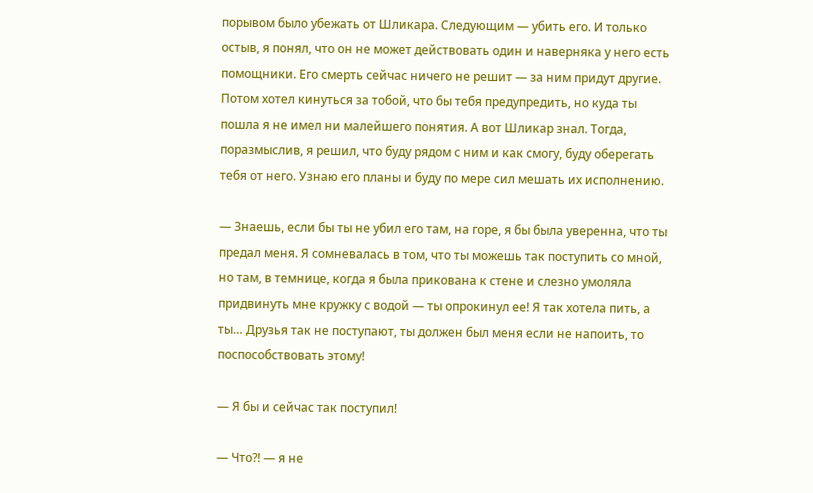порывом было убежать от Шликара. Следующим — убить его. И только остыв, я понял, что он не может действовать один и наверняка у него есть помощники. Его смерть сейчас ничего не решит — за ним придут другие. Потом хотел кинуться за тобой, что бы тебя предупредить, но куда ты пошла я не имел ни малейшего понятия. А вот Шликар знал. Тогда, поразмыслив, я решил, что буду рядом с ним и как смогу, буду оберегать тебя от него. Узнаю его планы и буду по мере сил мешать их исполнению.

— Знаешь, если бы ты не убил его там, на горе, я бы была уверенна, что ты предал меня. Я сомневалась в том, что ты можешь так поступить со мной, но там, в темнице, когда я была прикована к стене и слезно умоляла придвинуть мне кружку с водой — ты опрокинул ее! Я так хотела пить, а ты… Друзья так не поступают, ты должен был меня если не напоить, то поспособствовать этому!

— Я бы и сейчас так поступил!

— Что?! — я не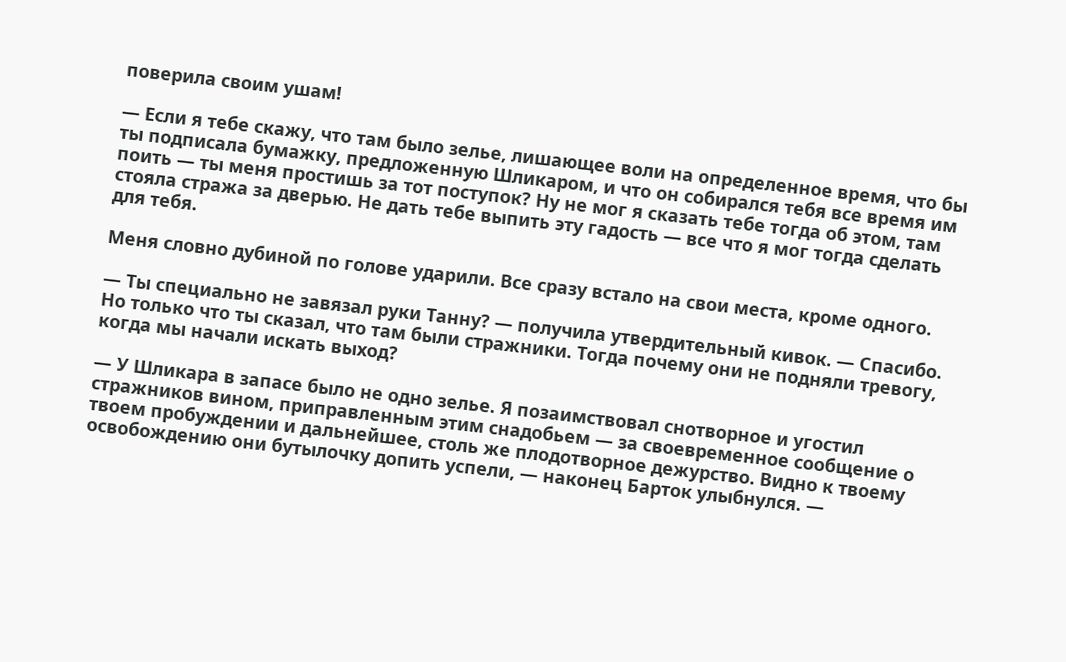поверила своим ушам!

— Если я тебе скажу, что там было зелье, лишающее воли на определенное время, что бы ты подписала бумажку, предложенную Шликаром, и что он собирался тебя все время им поить — ты меня простишь за тот поступок? Ну не мог я сказать тебе тогда об этом, там стояла стража за дверью. Не дать тебе выпить эту гадость — все что я мог тогда сделать для тебя.

Меня словно дубиной по голове ударили. Все сразу встало на свои места, кроме одного.

— Ты специально не завязал руки Танну? — получила утвердительный кивок. — Спасибо. Но только что ты сказал, что там были стражники. Тогда почему они не подняли тревогу, когда мы начали искать выход?

— У Шликара в запасе было не одно зелье. Я позаимствовал снотворное и угостил стражников вином, приправленным этим снадобьем — за своевременное сообщение о твоем пробуждении и дальнейшее, столь же плодотворное дежурство. Видно к твоему освобождению они бутылочку допить успели, — наконец Барток улыбнулся. —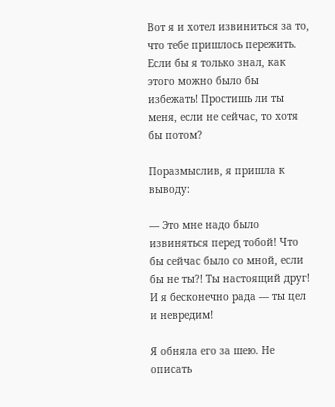Вот я и хотел извиниться за то, что тебе пришлось пережить. Если бы я только знал, как этого можно было бы избежать! Простишь ли ты меня, если не сейчас, то хотя бы потом?

Поразмыслив, я пришла к выводу:

— Это мне надо было извиняться перед тобой! Что бы сейчас было со мной, если бы не ты?! Ты настоящий друг! И я бесконечно рада — ты цел и невредим!

Я обняла его за шею. Не описать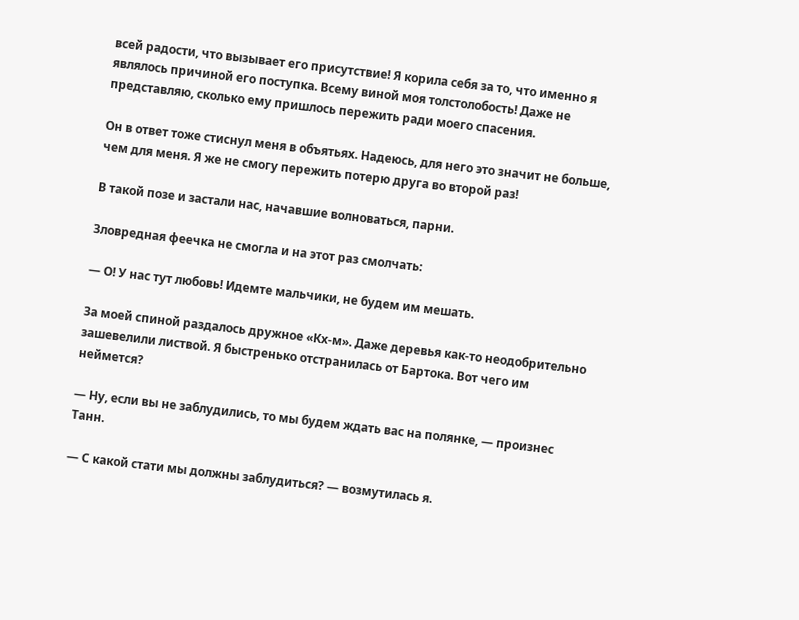всей радости, что вызывает его присутствие! Я корила себя за то, что именно я являлось причиной его поступка. Всему виной моя толстолобость! Даже не представляю, сколько ему пришлось пережить ради моего спасения.

Он в ответ тоже стиснул меня в объятьях. Надеюсь, для него это значит не больше, чем для меня. Я же не смогу пережить потерю друга во второй раз!

В такой позе и застали нас, начавшие волноваться, парни.

Зловредная феечка не смогла и на этот раз смолчать:

— О! У нас тут любовь! Идемте мальчики, не будем им мешать.

За моей спиной раздалось дружное «Кх-м». Даже деревья как-то неодобрительно зашевелили листвой. Я быстренько отстранилась от Бартока. Вот чего им неймется?

— Ну, если вы не заблудились, то мы будем ждать вас на полянке, — произнес Танн.

— С какой стати мы должны заблудиться? — возмутилась я.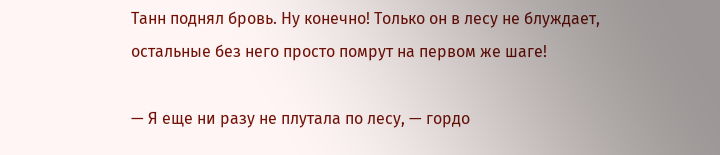Танн поднял бровь. Ну конечно! Только он в лесу не блуждает, остальные без него просто помрут на первом же шаге!

— Я еще ни разу не плутала по лесу, — гордо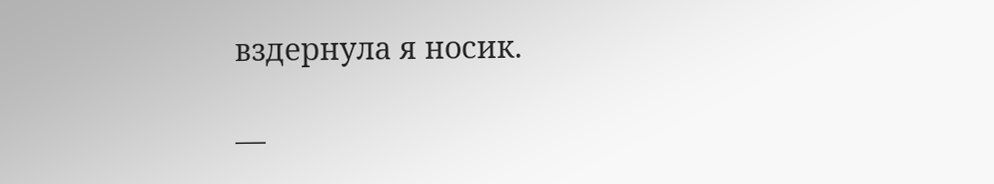вздернула я носик.

—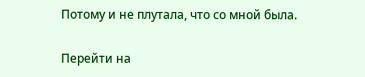Потому и не плутала, что со мной была.

Перейти на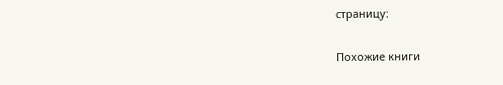страницу:

Похожие книги